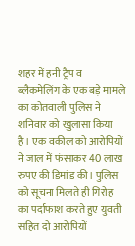शहर में हनी ट्रैप व ब्लैकमेलिंग के एक बड़े मामले का कोतवाली पुलिस ने शनिवार को खुलासा किया है। एक वकील को आरोपियों ने जाल में फंसाकर 40 लाख रुपए की डिमांड की। पुलिस को सूचना मिलते ही गिरोह का पर्दाफाश करते हुए युवती सहित दो आरोपियों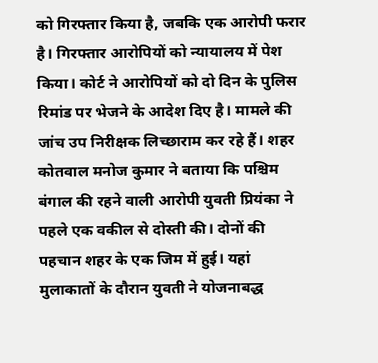को गिरफ्तार किया है, जबकि एक आरोपी फरार है। गिरफ्तार आरोपियों को न्यायालय में पेश किया। कोर्ट ने आरोपियों को दो दिन के पुलिस रिमांड पर भेजने के आदेश दिए है। मामले की जांच उप निरीक्षक लिच्छाराम कर रहे हैं। शहर कोतवाल मनोज कुमार ने बताया कि पश्चिम बंगाल की रहने वाली आरोपी युवती प्रियंका ने पहले एक वकील से दोस्ती की। दोनों की पहचान शहर के एक जिम में हुई। यहां मुलाकातों के दौरान युवती ने योजनाबद्ध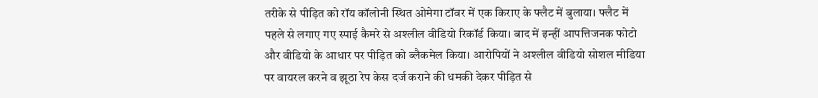तरीके से पीड़ित को रॉय कॉलोनी स्थित ओमेगा टॉवर में एक किराए के फ्लैट में बुलाया। फ्लैट में पहले से लगाए गए स्पाई कैमरे से अश्लील वीडियो रिकॉर्ड किया। बाद में इन्हीं आपत्तिजनक फोटो और वीडियो के आधार पर पीड़ित को ब्लैकमेल किया। आरोपियों ने अश्लील वीडियो सोशल मीडिया पर वायरल करने व झूठा रेप केस दर्ज कराने की धमकी देकर पीड़ित से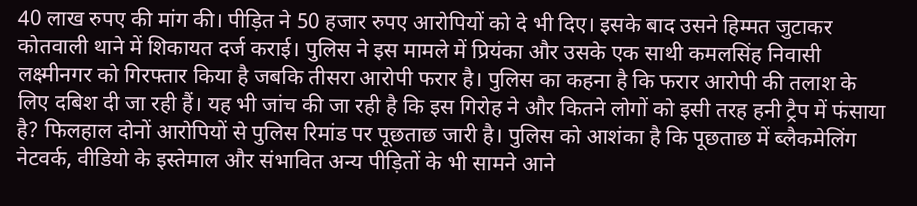40 लाख रुपए की मांग की। पीड़ित ने 50 हजार रुपए आरोपियों को दे भी दिए। इसके बाद उसने हिम्मत जुटाकर कोतवाली थाने में शिकायत दर्ज कराई। पुलिस ने इस मामले में प्रियंका और उसके एक साथी कमलसिंह निवासी लक्ष्मीनगर को गिरफ्तार किया है जबकि तीसरा आरोपी फरार है। पुलिस का कहना है कि फरार आरोपी की तलाश के लिए दबिश दी जा रही हैं। यह भी जांच की जा रही है कि इस गिरोह ने और कितने लोगों को इसी तरह हनी ट्रैप में फंसाया है? फिलहाल दोनों आरोपियों से पुलिस रिमांड पर पूछताछ जारी है। पुलिस को आशंका है कि पूछताछ में ब्लैकमेलिंग नेटवर्क, वीडियो के इस्तेमाल और संभावित अन्य पीड़ितों के भी सामने आने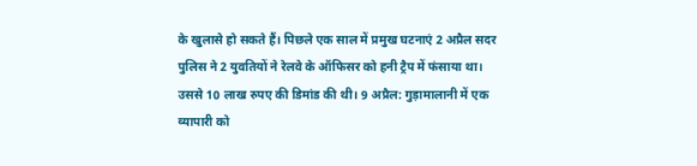के खुलासे हो सकते हैं। पिछले एक साल में प्रमुख घटनाएं 2 अप्रैल सदर पुलिस ने 2 युवतियों ने रेलवे के ऑफिसर को हनी ट्रैप में फंसाया था। उससे 10 लाख रुपए की डिमांड की थी। 9 अप्रैल: गुड़ामालानी में एक व्यापारी को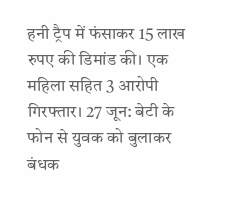हनी ट्रैप में फंसाकर 15 लाख रुपए की डिमांड की। एक महिला सहित 3 आरोपी गिरफ्तार। 27 जून: बेटी के फोन से युवक को बुलाकर बंधक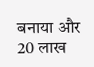बनाया और 20 लाख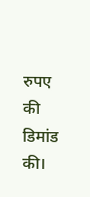रुपए की डिमांड की।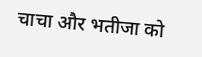चाचा और भतीजा को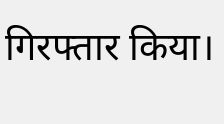गिरफ्तार किया।